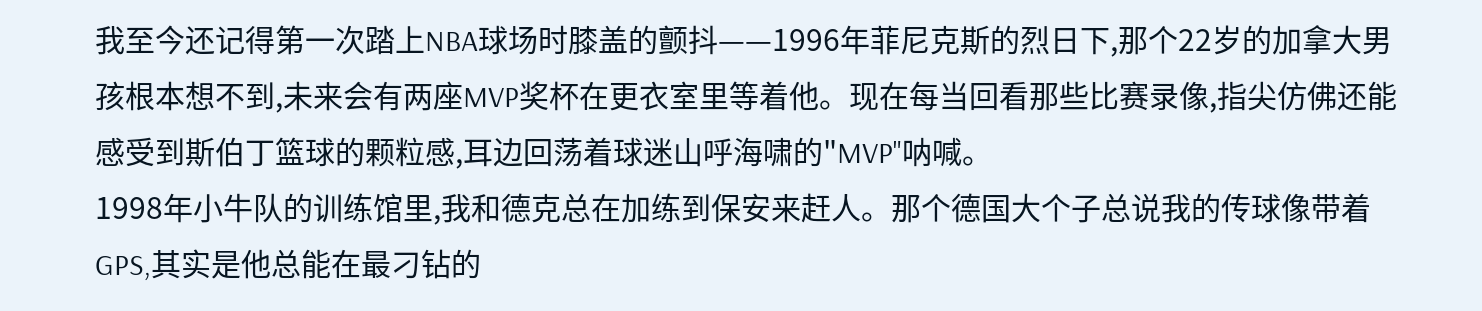我至今还记得第一次踏上NBA球场时膝盖的颤抖——1996年菲尼克斯的烈日下,那个22岁的加拿大男孩根本想不到,未来会有两座MVP奖杯在更衣室里等着他。现在每当回看那些比赛录像,指尖仿佛还能感受到斯伯丁篮球的颗粒感,耳边回荡着球迷山呼海啸的"MVP"呐喊。
1998年小牛队的训练馆里,我和德克总在加练到保安来赶人。那个德国大个子总说我的传球像带着GPS,其实是他总能在最刁钻的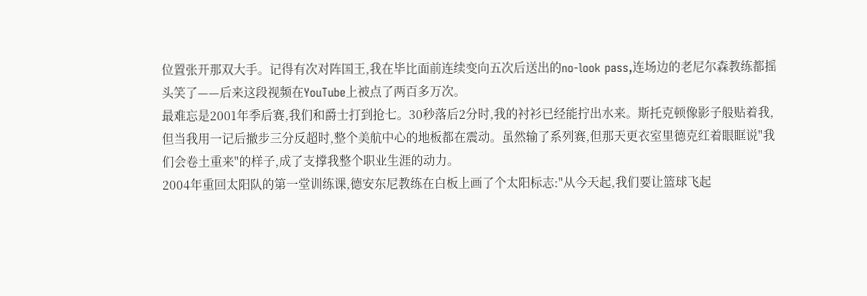位置张开那双大手。记得有次对阵国王,我在毕比面前连续变向五次后送出的no-look pass,连场边的老尼尔森教练都摇头笑了——后来这段视频在YouTube上被点了两百多万次。
最难忘是2001年季后赛,我们和爵士打到抢七。30秒落后2分时,我的衬衫已经能拧出水来。斯托克顿像影子般贴着我,但当我用一记后撤步三分反超时,整个美航中心的地板都在震动。虽然输了系列赛,但那天更衣室里德克红着眼眶说"我们会卷土重来"的样子,成了支撑我整个职业生涯的动力。
2004年重回太阳队的第一堂训练课,德安东尼教练在白板上画了个太阳标志:"从今天起,我们要让篮球飞起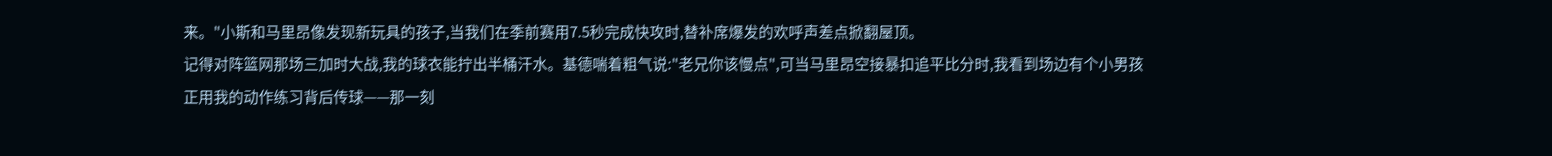来。"小斯和马里昂像发现新玩具的孩子,当我们在季前赛用7.5秒完成快攻时,替补席爆发的欢呼声差点掀翻屋顶。
记得对阵篮网那场三加时大战,我的球衣能拧出半桶汗水。基德喘着粗气说:"老兄你该慢点",可当马里昂空接暴扣追平比分时,我看到场边有个小男孩正用我的动作练习背后传球——那一刻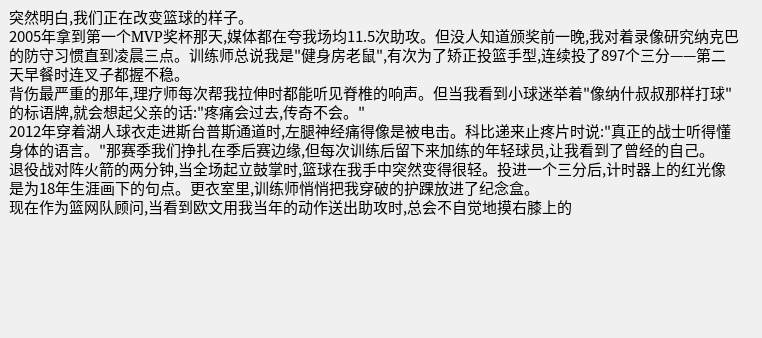突然明白,我们正在改变篮球的样子。
2005年拿到第一个MVP奖杯那天,媒体都在夸我场均11.5次助攻。但没人知道颁奖前一晚,我对着录像研究纳克巴的防守习惯直到凌晨三点。训练师总说我是"健身房老鼠",有次为了矫正投篮手型,连续投了897个三分——第二天早餐时连叉子都握不稳。
背伤最严重的那年,理疗师每次帮我拉伸时都能听见脊椎的响声。但当我看到小球迷举着"像纳什叔叔那样打球"的标语牌,就会想起父亲的话:"疼痛会过去,传奇不会。"
2012年穿着湖人球衣走进斯台普斯通道时,左腿神经痛得像是被电击。科比递来止疼片时说:"真正的战士听得懂身体的语言。"那赛季我们挣扎在季后赛边缘,但每次训练后留下来加练的年轻球员,让我看到了曾经的自己。
退役战对阵火箭的两分钟,当全场起立鼓掌时,篮球在我手中突然变得很轻。投进一个三分后,计时器上的红光像是为18年生涯画下的句点。更衣室里,训练师悄悄把我穿破的护踝放进了纪念盒。
现在作为篮网队顾问,当看到欧文用我当年的动作送出助攻时,总会不自觉地摸右膝上的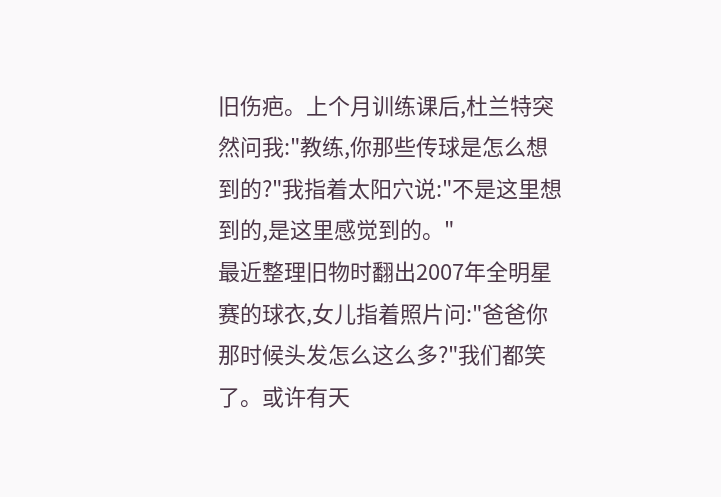旧伤疤。上个月训练课后,杜兰特突然问我:"教练,你那些传球是怎么想到的?"我指着太阳穴说:"不是这里想到的,是这里感觉到的。"
最近整理旧物时翻出2007年全明星赛的球衣,女儿指着照片问:"爸爸你那时候头发怎么这么多?"我们都笑了。或许有天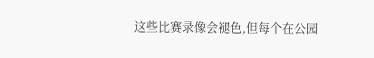这些比赛录像会褪色,但每个在公园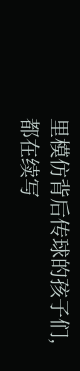里模仿背后传球的孩子们,都在续写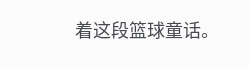着这段篮球童话。